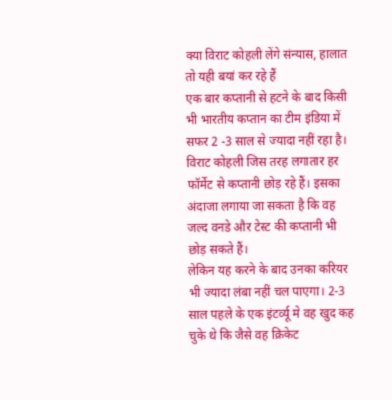क्या विराट कोहली लेंगे संन्यास, हालात तो यही बयां कर रहे हैं
एक बार कप्तानी से हटने के बाद किसी भी भारतीय कप्तान का टीम इंडिया में सफर 2 -3 साल से ज्यादा नहीं रहा है। विराट कोहली जिस तरह लगातार हर फॉर्मेट से कप्तानी छोड़ रहे हैं। इसका अंदाजा लगाया जा सकता है कि वह जल्द वनडे और टेस्ट की कप्तानी भी छोड़ सकते हैं।
लेकिन यह करने के बाद उनका करियर भी ज्यादा लंबा नहीं चल पाएगा। 2-3 साल पहले के एक इंटर्व्यू मे वह खुद कह चुके थे कि जैसे वह क्रिकेट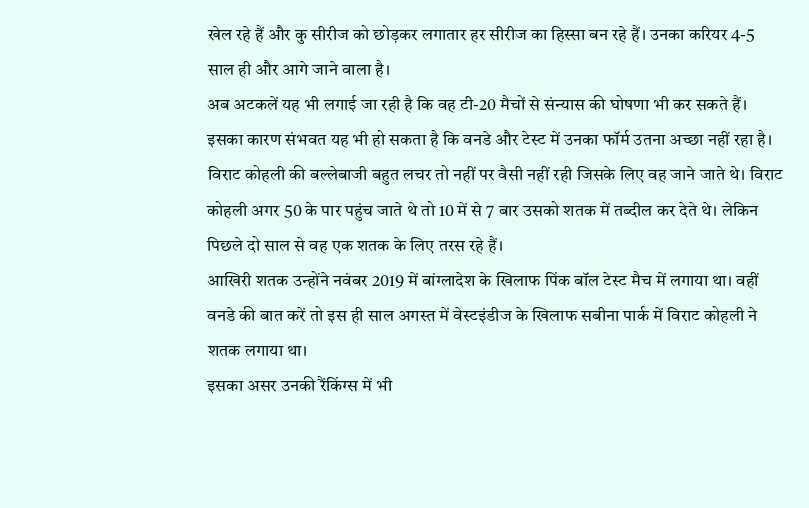खेल रहे हैं और कु सीरीज को छोड़कर लगातार हर सीरीज का हिस्सा बन रहे हैं। उनका करियर 4-5 साल ही और आगे जाने वाला है।
अब अटकलें यह भी लगाई जा रही है कि वह टी-20 मैचों से संन्यास की घोषणा भी कर सकते हैं। इसका कारण संभवत यह भी हो सकता है कि वनडे और टेस्ट में उनका फॉर्म उतना अच्छा नहीं रहा है।
विराट कोहली की बल्लेबाजी बहुत लचर तो नहीं पर वैसी नहीं रही जिसके लिए वह जाने जाते थे। विराट कोहली अगर 50 के पार पहुंच जाते थे तो 10 में से 7 बार उसको शतक में तब्दील कर देते थे। लेकिन पिछले दो साल से वह एक शतक के लिए तरस रहे हैं।
आखिरी शतक उन्होंने नवंबर 2019 में बांग्लादेश के खिलाफ पिंक बॉल टेस्ट मैच में लगाया था। वहीं वनडे की बात करें तो इस ही साल अगस्त में वेस्टइंडीज के खिलाफ सबीना पार्क में विराट कोहली ने शतक लगाया था।
इसका असर उनकी रैंकिंग्स में भी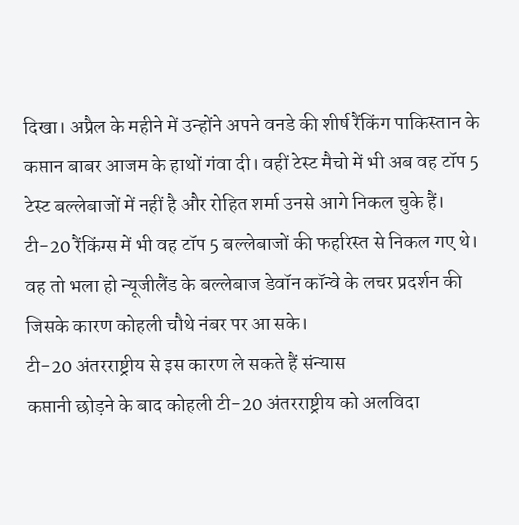दिखा। अप्रैल के महीने में उन्होंने अपने वनडे की शीर्ष रैंकिंग पाकिस्तान के कप्तान बाबर आजम के हाथों गंवा दी। वहीं टेस्ट मैचो में भी अब वह टॉप 5 टेस्ट बल्लेबाजों में नहीं है और रोहित शर्मा उनसे आगे निकल चुके हैं।
टी-20 रैंकिंग्स में भी वह टॉप 5 बल्लेबाजों की फहरिस्त से निकल गए थे। वह तो भला हो न्यूजीलैंड के बल्लेबाज डेवॉन कॉन्वे के लचर प्रदर्शन की जिसके कारण कोहली चौथे नंबर पर आ सके।
टी-20 अंतरराष्ट्रीय से इस कारण ले सकते हैं संन्यास
कप्तानी छोड़ने के बाद कोहली टी-20 अंतरराष्ट्रीय को अलविदा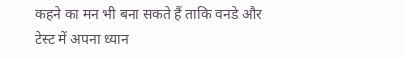कहने का मन भी बना सकते हैं ताकि वनडे और टेस्ट में अपना ध्यान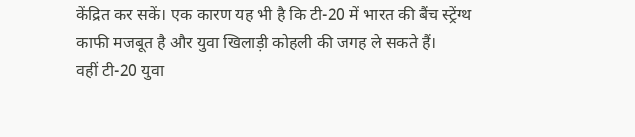केंद्रित कर सकें। एक कारण यह भी है कि टी-20 में भारत की बैंच स्ट्रेंग्थ काफी मजबूत है और युवा खिलाड़ी कोहली की जगह ले सकते हैं।
वहीं टी-20 युवा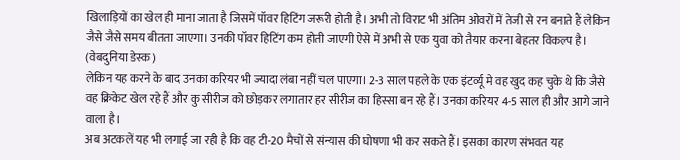खिलाड़ियों का खेल ही माना जाता है जिसमें पॉवर हिटिंग जरूरी होती है। अभी तो विराट भी अंतिम ओवरों में तेजी से रन बनाते हैं लेकिन जैसे जैसे समय बीतता जाएगा। उनकी पॉवर हिटिंग कम होती जाएगी ऐसे में अभी से एक युवा को तैयार करना बेहतर विकल्प है। (वेबदुनिया डेस्क)
लेकिन यह करने के बाद उनका करियर भी ज्यादा लंबा नहीं चल पाएगा। 2-3 साल पहले के एक इंटर्व्यू मे वह खुद कह चुके थे कि जैसे वह क्रिकेट खेल रहे हैं और कु सीरीज को छोड़कर लगातार हर सीरीज का हिस्सा बन रहे हैं। उनका करियर 4-5 साल ही और आगे जाने वाला है।
अब अटकलें यह भी लगाई जा रही है कि वह टी-20 मैचों से संन्यास की घोषणा भी कर सकते हैं। इसका कारण संभवत यह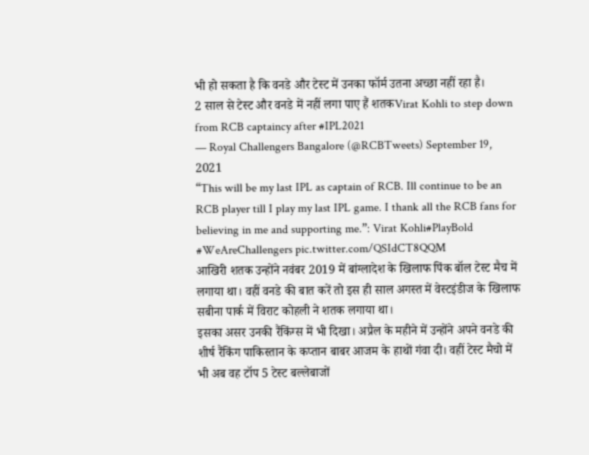भी हो सकता है कि वनडे और टेस्ट में उनका फॉर्म उतना अच्छा नहीं रहा है।
2 साल से टेस्ट और वनडे में नहीं लगा पाए हैं शतकVirat Kohli to step down from RCB captaincy after #IPL2021
— Royal Challengers Bangalore (@RCBTweets) September 19, 2021
“This will be my last IPL as captain of RCB. Ill continue to be an RCB player till I play my last IPL game. I thank all the RCB fans for believing in me and supporting me.”: Virat Kohli#PlayBold #WeAreChallengers pic.twitter.com/QSIdCT8QQM
आखिरी शतक उन्होंने नवंबर 2019 में बांग्लादेश के खिलाफ पिंक बॉल टेस्ट मैच में लगाया था। वहीं वनडे की बात करें तो इस ही साल अगस्त में वेस्टइंडीज के खिलाफ सबीना पार्क में विराट कोहली ने शतक लगाया था।
इसका असर उनकी रैंकिंग्स में भी दिखा। अप्रैल के महीने में उन्होंने अपने वनडे की शीर्ष रैंकिंग पाकिस्तान के कप्तान बाबर आजम के हाथों गंवा दी। वहीं टेस्ट मैचो में भी अब वह टॉप 5 टेस्ट बल्लेबाजों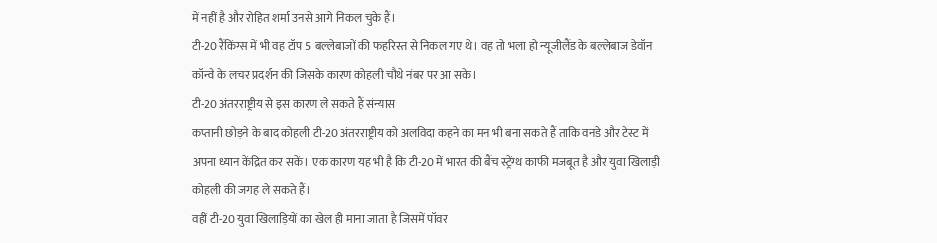में नहीं है और रोहित शर्मा उनसे आगे निकल चुके हैं।
टी-20 रैंकिंग्स में भी वह टॉप 5 बल्लेबाजों की फहरिस्त से निकल गए थे। वह तो भला हो न्यूजीलैंड के बल्लेबाज डेवॉन कॉन्वे के लचर प्रदर्शन की जिसके कारण कोहली चौथे नंबर पर आ सके।
टी-20 अंतरराष्ट्रीय से इस कारण ले सकते हैं संन्यास
कप्तानी छोड़ने के बाद कोहली टी-20 अंतरराष्ट्रीय को अलविदा कहने का मन भी बना सकते हैं ताकि वनडे और टेस्ट में अपना ध्यान केंद्रित कर सकें। एक कारण यह भी है कि टी-20 में भारत की बैंच स्ट्रेंग्थ काफी मजबूत है और युवा खिलाड़ी कोहली की जगह ले सकते हैं।
वहीं टी-20 युवा खिलाड़ियों का खेल ही माना जाता है जिसमें पॉवर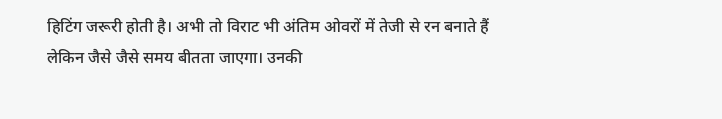हिटिंग जरूरी होती है। अभी तो विराट भी अंतिम ओवरों में तेजी से रन बनाते हैं लेकिन जैसे जैसे समय बीतता जाएगा। उनकी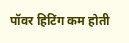पॉवर हिटिंग कम होती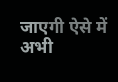जाएगी ऐसे में अभी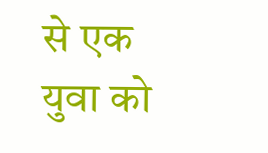से एक युवा को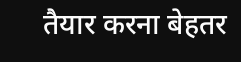तैयार करना बेहतर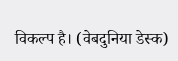विकल्प है। (वेबदुनिया डेस्क)